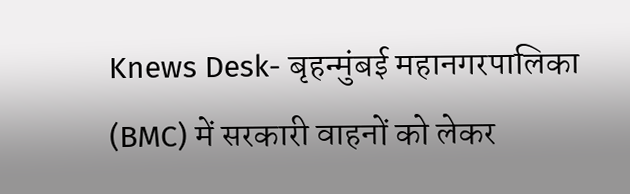Knews Desk- बृहन्मुंबई महानगरपालिका (BMC) में सरकारी वाहनों को लेकर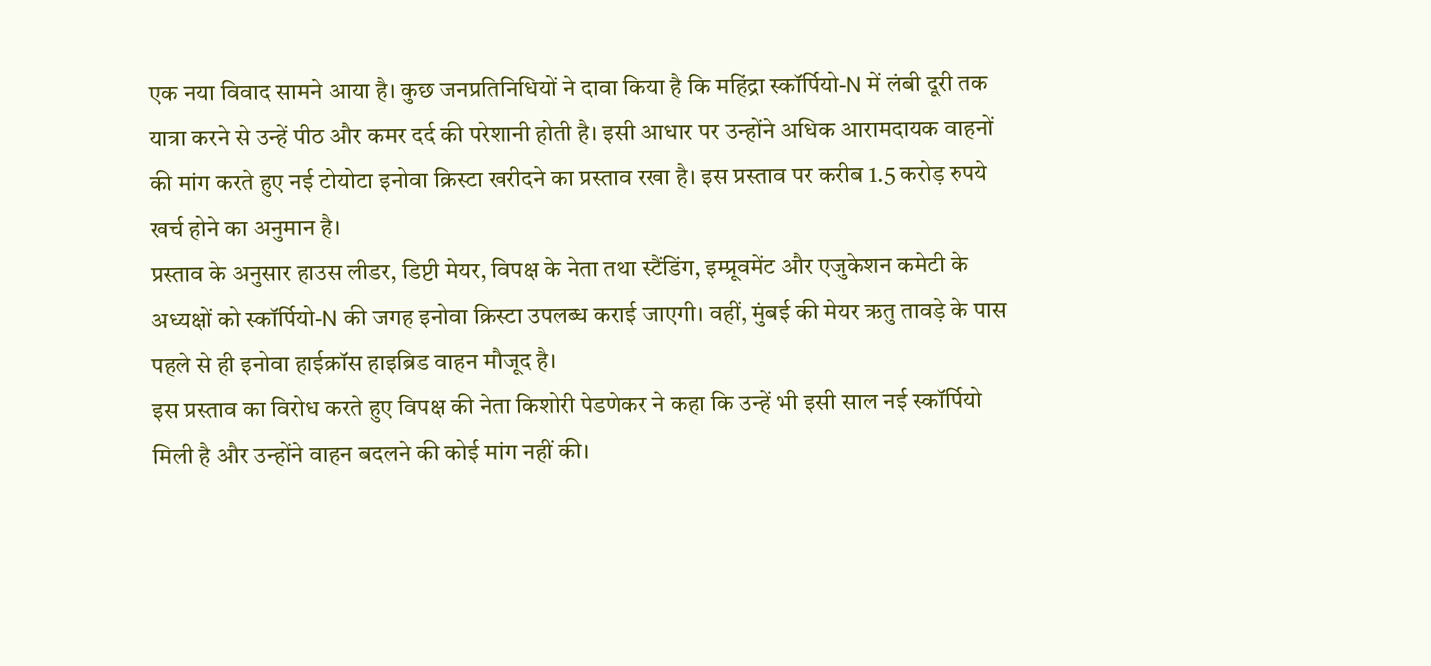एक नया विवाद सामने आया है। कुछ जनप्रतिनिधियों ने दावा किया है कि महिंद्रा स्कॉर्पियो-N में लंबी दूरी तक यात्रा करने से उन्हें पीठ और कमर दर्द की परेशानी होती है। इसी आधार पर उन्होंने अधिक आरामदायक वाहनों की मांग करते हुए नई टोयोटा इनोवा क्रिस्टा खरीदने का प्रस्ताव रखा है। इस प्रस्ताव पर करीब 1.5 करोड़ रुपये खर्च होने का अनुमान है।
प्रस्ताव के अनुसार हाउस लीडर, डिप्टी मेयर, विपक्ष के नेता तथा स्टैंडिंग, इम्प्रूवमेंट और एजुकेशन कमेटी के अध्यक्षों को स्कॉर्पियो-N की जगह इनोवा क्रिस्टा उपलब्ध कराई जाएगी। वहीं, मुंबई की मेयर ऋतु तावड़े के पास पहले से ही इनोवा हाईक्रॉस हाइब्रिड वाहन मौजूद है।
इस प्रस्ताव का विरोध करते हुए विपक्ष की नेता किशोरी पेडणेकर ने कहा कि उन्हें भी इसी साल नई स्कॉर्पियो मिली है और उन्होंने वाहन बदलने की कोई मांग नहीं की।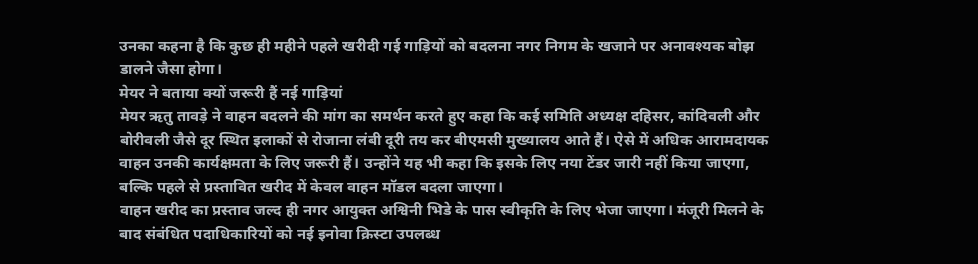उनका कहना है कि कुछ ही महीने पहले खरीदी गई गाड़ियों को बदलना नगर निगम के खजाने पर अनावश्यक बोझ डालने जैसा होगा।
मेयर ने बताया क्यों जरूरी हैं नई गाड़ियां
मेयर ऋतु तावड़े ने वाहन बदलने की मांग का समर्थन करते हुए कहा कि कई समिति अध्यक्ष दहिसर, कांदिवली और बोरीवली जैसे दूर स्थित इलाकों से रोजाना लंबी दूरी तय कर बीएमसी मुख्यालय आते हैं। ऐसे में अधिक आरामदायक वाहन उनकी कार्यक्षमता के लिए जरूरी हैं। उन्होंने यह भी कहा कि इसके लिए नया टेंडर जारी नहीं किया जाएगा, बल्कि पहले से प्रस्तावित खरीद में केवल वाहन मॉडल बदला जाएगा।
वाहन खरीद का प्रस्ताव जल्द ही नगर आयुक्त अश्विनी भिडे के पास स्वीकृति के लिए भेजा जाएगा। मंजूरी मिलने के बाद संबंधित पदाधिकारियों को नई इनोवा क्रिस्टा उपलब्ध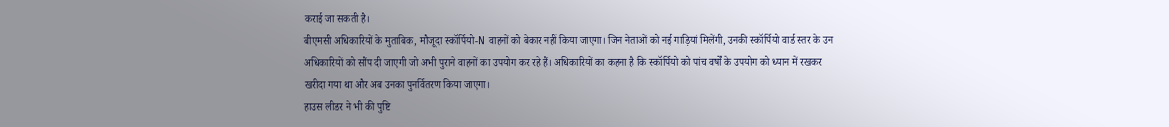कराई जा सकती है।
बीएमसी अधिकारियों के मुताबिक, मौजूदा स्कॉर्पियो-N वाहनों को बेकार नहीं किया जाएगा। जिन नेताओं को नई गाड़ियां मिलेंगी, उनकी स्कॉर्पियो वार्ड स्तर के उन अधिकारियों को सौंप दी जाएगी जो अभी पुराने वाहनों का उपयोग कर रहे हैं। अधिकारियों का कहना है कि स्कॉर्पियो को पांच वर्षों के उपयोग को ध्यान में रखकर खरीदा गया था और अब उनका पुनर्वितरण किया जाएगा।
हाउस लीडर ने भी की पुष्टि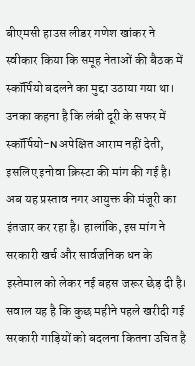बीएमसी हाउस लीडर गणेश खांकर ने स्वीकार किया कि समूह नेताओं की बैठक में स्कॉर्पियो बदलने का मुद्दा उठाया गया था। उनका कहना है कि लंबी दूरी के सफर में स्कॉर्पियो-N अपेक्षित आराम नहीं देती, इसलिए इनोवा क्रिस्टा की मांग की गई है।
अब यह प्रस्ताव नगर आयुक्त की मंजूरी का इंतजार कर रहा है। हालांकि, इस मांग ने सरकारी खर्च और सार्वजनिक धन के इस्तेमाल को लेकर नई बहस जरूर छेड़ दी है। सवाल यह है कि कुछ महीने पहले खरीदी गई सरकारी गाड़ियों को बदलना कितना उचित है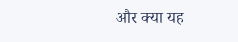और क्या यह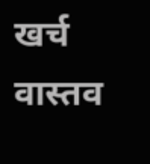खर्च वास्तव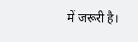में जरूरी है।